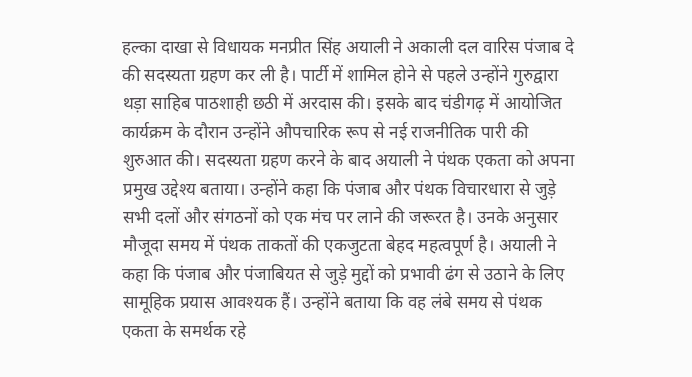हल्का दाखा से विधायक मनप्रीत सिंह अयाली ने अकाली दल वारिस पंजाब दे की सदस्यता ग्रहण कर ली है। पार्टी में शामिल होने से पहले उन्होंने गुरुद्वारा थड़ा साहिब पाठशाही छठी में अरदास की। इसके बाद चंडीगढ़ में आयोजित कार्यक्रम के दौरान उन्होंने औपचारिक रूप से नई राजनीतिक पारी की शुरुआत की। सदस्यता ग्रहण करने के बाद अयाली ने पंथक एकता को अपना प्रमुख उद्देश्य बताया। उन्होंने कहा कि पंजाब और पंथक विचारधारा से जुड़े सभी दलों और संगठनों को एक मंच पर लाने की जरूरत है। उनके अनुसार मौजूदा समय में पंथक ताकतों की एकजुटता बेहद महत्वपूर्ण है। अयाली ने कहा कि पंजाब और पंजाबियत से जुड़े मुद्दों को प्रभावी ढंग से उठाने के लिए सामूहिक प्रयास आवश्यक हैं। उन्होंने बताया कि वह लंबे समय से पंथक एकता के समर्थक रहे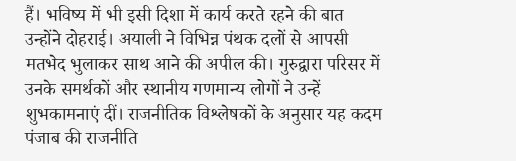हैं। भविष्य में भी इसी दिशा में कार्य करते रहने की बात उन्होंने दोहराई। अयाली ने विभिन्न पंथक दलों से आपसी मतभेद भुलाकर साथ आने की अपील की। गुरुद्वारा परिसर में उनके समर्थकों और स्थानीय गणमान्य लोगों ने उन्हें शुभकामनाएं दीं। राजनीतिक विश्लेषकों के अनुसार यह कदम पंजाब की राजनीति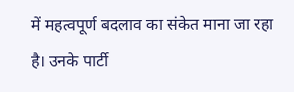में महत्वपूर्ण बदलाव का संकेत माना जा रहा है। उनके पार्टी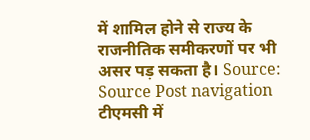में शामिल होने से राज्य के राजनीतिक समीकरणों पर भी असर पड़ सकता है। Source: Source Post navigation टीएमसी में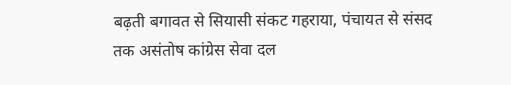बढ़ती बगावत से सियासी संकट गहराया, पंचायत से संसद तक असंतोष कांग्रेस सेवा दल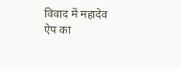विवाद में महादेव ऐप का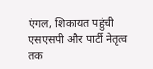एंगल, शिकायत पहुंची एसएसपी और पार्टी नेतृत्व तक